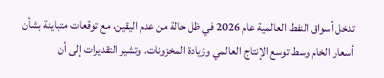تدخل أسواق النفط العالمية عام 2026 في ظل حالة من عدم اليقين، مع توقعات متباينة بشأن أسعار الخام وسط توسع الإنتاج العالمي وزيادة المخزونات. وتشير التقديرات إلى أن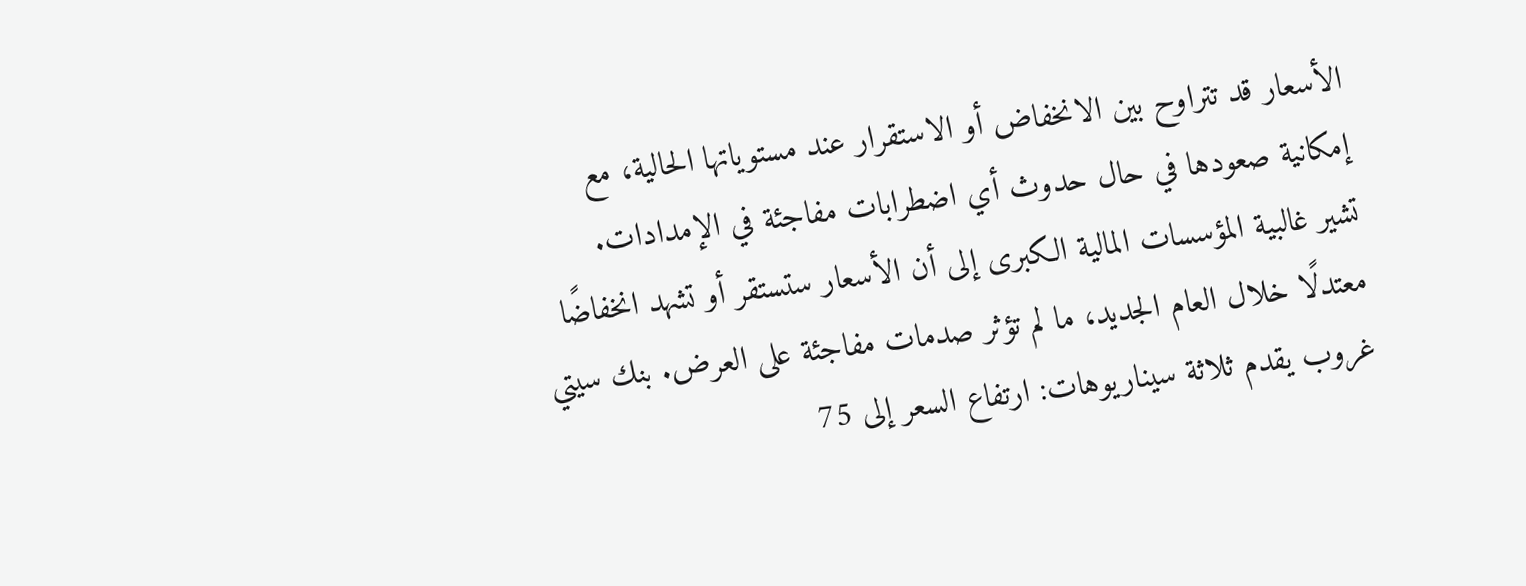الأسعار قد تتراوح بين الانخفاض أو الاستقرار عند مستوياتها الحالية، مع إمكانية صعودها في حال حدوث أي اضطرابات مفاجئة في الإمدادات.
تشير غالبية المؤسسات المالية الكبرى إلى أن الأسعار ستستقر أو تشهد انخفاضًا معتدلًا خلال العام الجديد، ما لم تؤثر صدمات مفاجئة على العرض. بنك سيتي غروب يقدم ثلاثة سيناريوهات: ارتفاع السعر إلى 75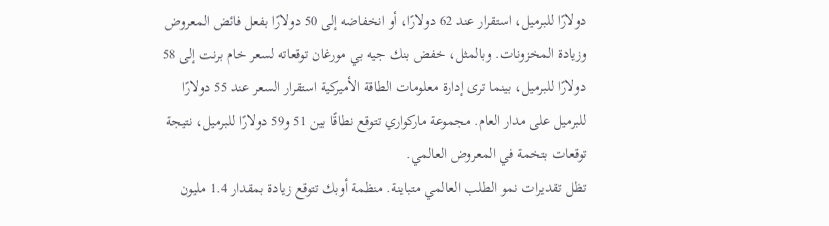دولارًا للبرميل، استقرار عند 62 دولارًا، أو انخفاضه إلى 50 دولارًا بفعل فائض المعروض وزيادة المخزونات. وبالمثل، خفض بنك جيه بي مورغان توقعاته لسعر خام برنت إلى 58 دولارًا للبرميل، بينما ترى إدارة معلومات الطاقة الأميركية استقرار السعر عند 55 دولارًا للبرميل على مدار العام. مجموعة ماركواري تتوقع نطاقًا بين 51 و59 دولارًا للبرميل، نتيجة توقعات بتخمة في المعروض العالمي.
تظل تقديرات نمو الطلب العالمي متباينة. منظمة أوبك تتوقع زيادة بمقدار 1.4 مليون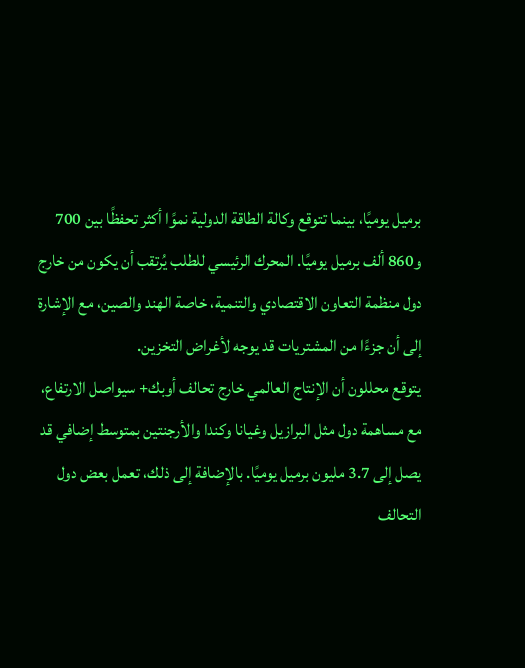برميل يوميًا، بينما تتوقع وكالة الطاقة الدولية نموًا أكثر تحفظًا بين 700 و860 ألف برميل يوميًا. المحرك الرئيسي للطلب يُرتقب أن يكون من خارج دول منظمة التعاون الاقتصادي والتنمية، خاصة الهند والصين، مع الإشارة إلى أن جزءًا من المشتريات قد يوجه لأغراض التخزين.
يتوقع محللون أن الإنتاج العالمي خارج تحالف أوبك+ سيواصل الارتفاع، مع مساهمة دول مثل البرازيل وغيانا وكندا والأرجنتين بمتوسط إضافي قد يصل إلى 3.7 مليون برميل يوميًا. بالإضافة إلى ذلك، تعمل بعض دول التحالف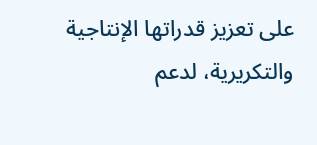على تعزيز قدراتها الإنتاجية والتكريرية، لدعم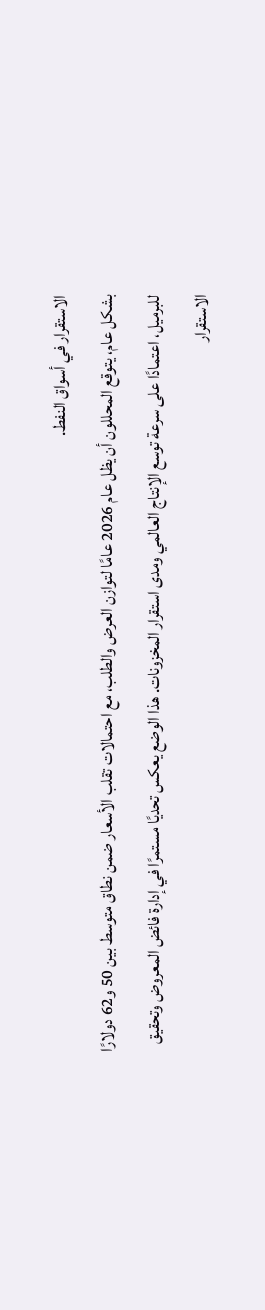الاستقرار في أسواق النفط.
بشكل عام، يتوقع المحللون أن يظل عام 2026 عامًا لتوازن العرض والطلب، مع احتمالات تقلب الأسعار ضمن نطاق متوسط بين 50 و62 دولارًا للبرميل، اعتمادًا على سرعة توسع الإنتاج العالمي ومدى استقرار المخزونات. هذا الوضع يعكس تحديًا مستمرًا في إدارة فائض المعروض وتحقيق الاستقرار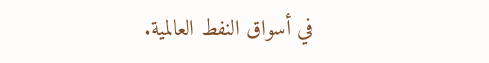في أسواق النفط العالمية.